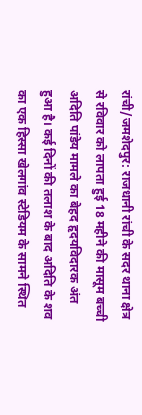रांची/जमशेदपुर: राजधानी रांची के सदर थाना क्षेत्र से रविवार को लापता हुई 18 महीने की मासूम बच्ची अदिति पांडेय मामले का बेहद हृदयविदारक अंत हुआ है। कई दिनों की तलाश के बाद अदिति के शव का एक हिस्सा खेलगांव स्टेडियम के सामने स्थित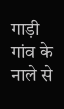गाड़ी गांव के नाले से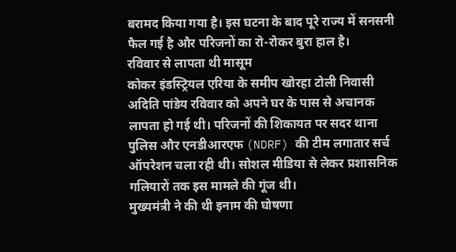बरामद किया गया है। इस घटना के बाद पूरे राज्य में सनसनी फैल गई है और परिजनों का रो-रोकर बुरा हाल है।
रविवार से लापता थी मासूम
कोकर इंडस्ट्रियल एरिया के समीप खोरहा टोली निवासी अदिति पांडेय रविवार को अपने घर के पास से अचानक लापता हो गई थी। परिजनों की शिकायत पर सदर थाना पुलिस और एनडीआरएफ (NDRF) की टीम लगातार सर्च ऑपरेशन चला रही थी। सोशल मीडिया से लेकर प्रशासनिक गलियारों तक इस मामले की गूंज थी।
मुख्यमंत्री ने की थी इनाम की घोषणा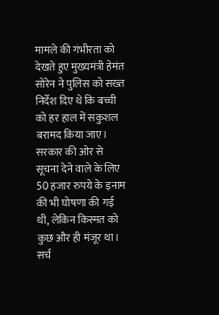मामले की गंभीरता को देखते हुए मुख्यमंत्री हेमंत सोरेन ने पुलिस को सख्त निर्देश दिए थे कि बच्ची को हर हाल में सकुशल बरामद किया जाए। सरकार की ओर से सूचना देने वाले के लिए 50 हजार रुपये के इनाम की भी घोषणा की गई थी, लेकिन किस्मत को कुछ और ही मंजूर था।
सर्च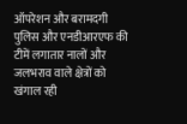ऑपरेशन और बरामदगी
पुलिस और एनडीआरएफ की टीमें लगातार नालों और जलभराव वाले क्षेत्रों को खंगाल रही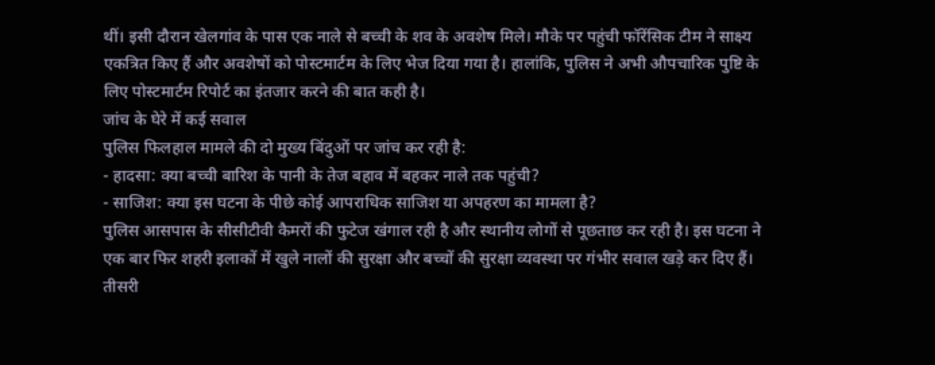थीं। इसी दौरान खेलगांव के पास एक नाले से बच्ची के शव के अवशेष मिले। मौके पर पहुंची फॉरेंसिक टीम ने साक्ष्य एकत्रित किए हैं और अवशेषों को पोस्टमार्टम के लिए भेज दिया गया है। हालांकि, पुलिस ने अभी औपचारिक पुष्टि के लिए पोस्टमार्टम रिपोर्ट का इंतजार करने की बात कही है।
जांच के घेरे में कई सवाल
पुलिस फिलहाल मामले की दो मुख्य बिंदुओं पर जांच कर रही है:
- हादसा: क्या बच्ची बारिश के पानी के तेज बहाव में बहकर नाले तक पहुंची?
- साजिश: क्या इस घटना के पीछे कोई आपराधिक साजिश या अपहरण का मामला है?
पुलिस आसपास के सीसीटीवी कैमरों की फुटेज खंगाल रही है और स्थानीय लोगों से पूछताछ कर रही है। इस घटना ने एक बार फिर शहरी इलाकों में खुले नालों की सुरक्षा और बच्चों की सुरक्षा व्यवस्था पर गंभीर सवाल खड़े कर दिए हैं।
तीसरी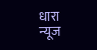धारा न्यूज